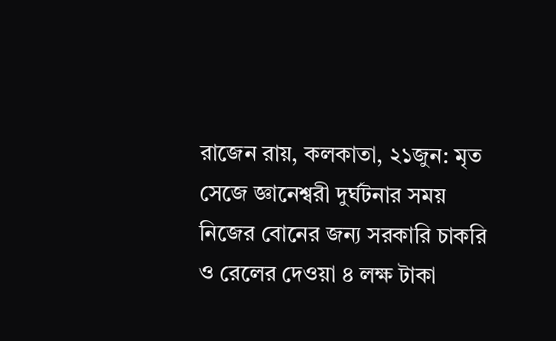রাজেন রায়, কলকাতা, ২১জুন: মৃত সেজে জ্ঞানেশ্বরী দুর্ঘটনার সময় নিজের বোনের জন্য সরকারি চাকরি ও রেলের দেওয়া ৪ লক্ষ টাকা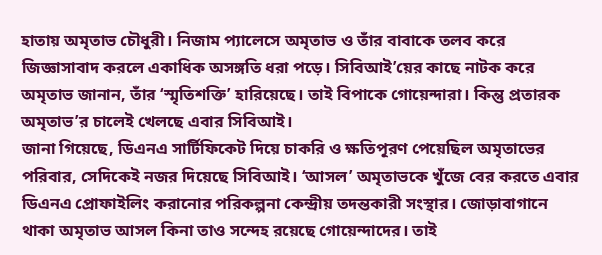হাতায় অমৃতাভ চৌধুরী। নিজাম প্যালেসে অমৃতাভ ও তাঁর বাবাকে তলব করে জিজ্ঞাসাবাদ করলে একাধিক অসঙ্গতি ধরা পড়ে। সিবিআই’য়ের কাছে নাটক করে অমৃতাভ জানান, তাঁর ‘স্মৃতিশক্তি’ হারিয়েছে। তাই বিপাকে গোয়েন্দারা। কিন্তু প্রতারক অমৃতাভ’র চালেই খেলছে এবার সিবিআই।
জানা গিয়েছে, ডিএনএ সার্টিফিকেট দিয়ে চাকরি ও ক্ষতিপূরণ পেয়েছিল অমৃতাভের পরিবার, সেদিকেই নজর দিয়েছে সিবিআই। ‘আসল’ অমৃতাভকে খুঁজে বের করতে এবার ডিএনএ প্রোফাইলিং করানোর পরিকল্পনা কেন্দ্রীয় তদন্তকারী সংস্থার। জোড়াবাগানে থাকা অমৃতাভ আসল কিনা তাও সন্দেহ রয়েছে গোয়েন্দাদের। তাই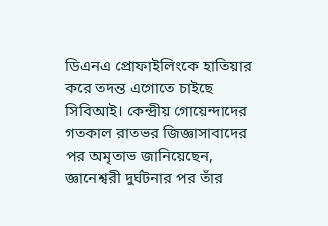ডিএনএ প্রোফাইলিংকে হাতিয়ার করে তদন্ত এগোতে চাইছে সিবিআই। কেন্দ্রীয় গোয়েন্দাদের গতকাল রাতভর জিজ্ঞাসাবাদের পর অমৃতাভ জানিয়েছেন, জ্ঞানেশ্বরী দুর্ঘটনার পর তাঁর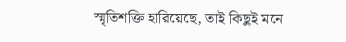স্মৃতিশক্তি হারিয়েছে, তাই কিছুই মনে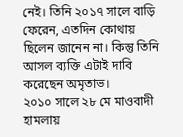নেই। তিনি ২০১৭ সালে বাড়ি ফেরেন, এতদিন কোথায় ছিলেন জানেন না। কিন্তু তিনি আসল ব্যক্তি এটাই দাবি করেছেন অমৃতাভ।
২০১০ সালে ২৮ মে মাওবাদী হামলায়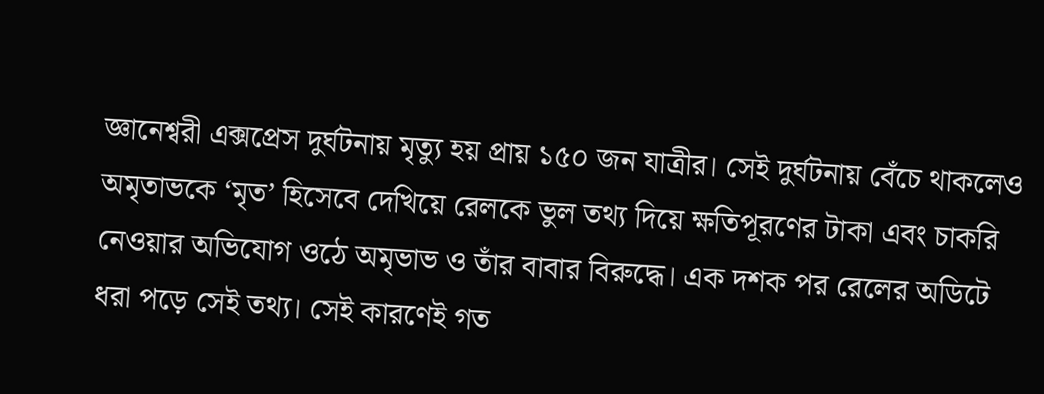জ্ঞানেশ্বরী এক্সপ্রেস দুর্ঘটনায় মৃত্যু হয় প্রায় ১৫০ জন যাত্রীর। সেই দুর্ঘটনায় বেঁচে থাকলেও অমৃতাভকে ‘মৃত’ হিসেবে দেখিয়ে রেলকে ভুল তথ্য দিয়ে ক্ষতিপূরণের টাকা এবং চাকরি নেওয়ার অভিযোগ ওঠে অমৃভাভ ও তাঁর বাবার বিরুদ্ধে। এক দশক পর রেলের অডিটে ধরা পড়ে সেই তথ্য। সেই কারণেই গত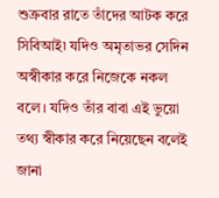শুক্রবার রাতে তাঁদের আটক করে সিবিআই৷ যদিও অমৃতাভর সেদিন অস্বীকার করে নিজেকে নকল বলে। যদিও তাঁর বাবা এই ভুয়ো তথ্য স্বীকার করে নিয়েছেন বলেই জানা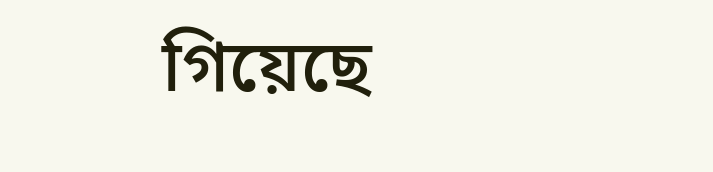গিয়েছে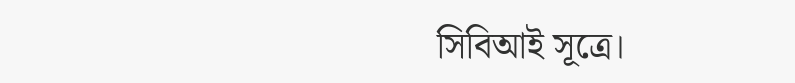সিবিআই সূত্রে।